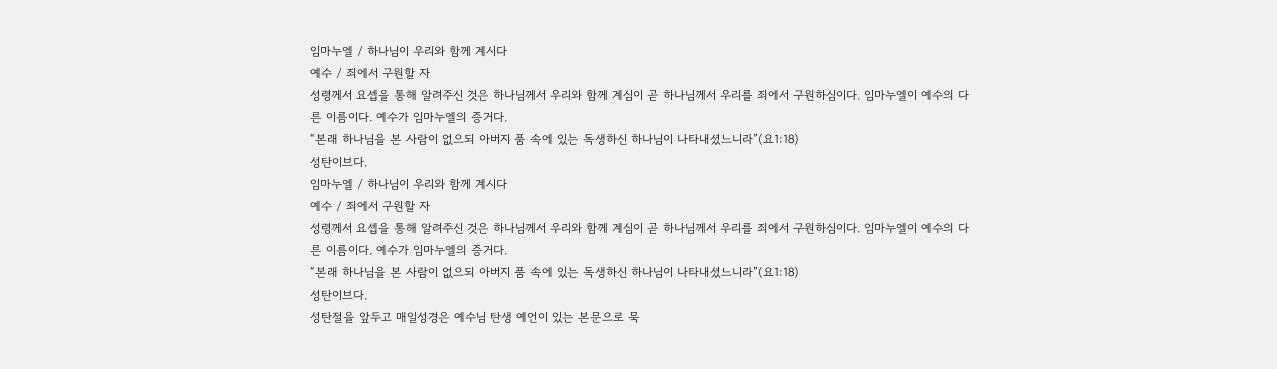임마누엘 / 하나님이 우리와 함께 계시다
예수 / 죄에서 구원할 자
성령께서 요셉을 통해 알려주신 것은 하나님께서 우리와 함께 계심이 곧 하나님께서 우리를 죄에서 구원하심이다. 임마누엘이 예수의 다른 이름이다. 예수가 임마누엘의 증거다.
“본래 하나님을 본 사람이 없으되 아버지 품 속에 있는 독생하신 하나님이 나타내셨느니라”(요1:18)
성탄이브다.
임마누엘 / 하나님이 우리와 함께 계시다
예수 / 죄에서 구원할 자
성령께서 요셉을 통해 알려주신 것은 하나님께서 우리와 함께 계심이 곧 하나님께서 우리를 죄에서 구원하심이다. 임마누엘이 예수의 다른 이름이다. 예수가 임마누엘의 증거다.
“본래 하나님을 본 사람이 없으되 아버지 품 속에 있는 독생하신 하나님이 나타내셨느니라”(요1:18)
성탄이브다.
성탄절을 앞두고 매일성경은 예수님 탄생 예언이 있는 본문으로 묵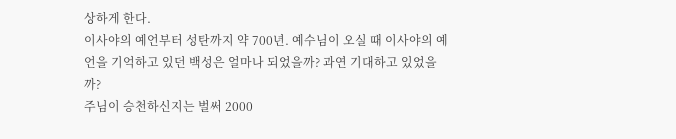상하게 한다.
이사야의 예언부터 성탄까지 약 700년. 예수님이 오실 때 이사야의 예언을 기억하고 있던 백성은 얼마나 되었을까? 과연 기대하고 있었을까?
주님이 승천하신지는 벌써 2000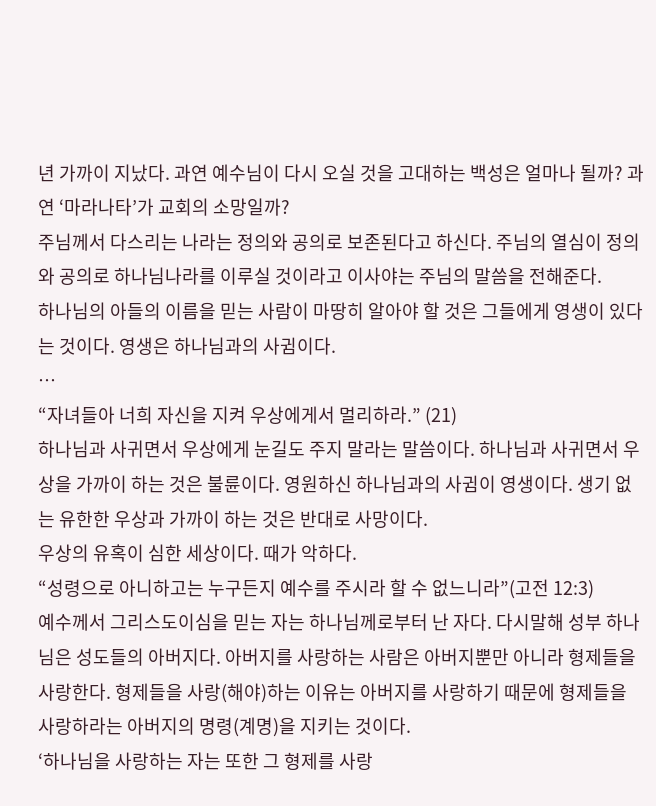년 가까이 지났다. 과연 예수님이 다시 오실 것을 고대하는 백성은 얼마나 될까? 과연 ‘마라나타’가 교회의 소망일까?
주님께서 다스리는 나라는 정의와 공의로 보존된다고 하신다. 주님의 열심이 정의와 공의로 하나님나라를 이루실 것이라고 이사야는 주님의 말씀을 전해준다.
하나님의 아들의 이름을 믿는 사람이 마땅히 알아야 할 것은 그들에게 영생이 있다는 것이다. 영생은 하나님과의 사귐이다.
…
“자녀들아 너희 자신을 지켜 우상에게서 멀리하라.” (21)
하나님과 사귀면서 우상에게 눈길도 주지 말라는 말씀이다. 하나님과 사귀면서 우상을 가까이 하는 것은 불륜이다. 영원하신 하나님과의 사귐이 영생이다. 생기 없는 유한한 우상과 가까이 하는 것은 반대로 사망이다.
우상의 유혹이 심한 세상이다. 때가 악하다.
“성령으로 아니하고는 누구든지 예수를 주시라 할 수 없느니라”(고전 12:3)
예수께서 그리스도이심을 믿는 자는 하나님께로부터 난 자다. 다시말해 성부 하나님은 성도들의 아버지다. 아버지를 사랑하는 사람은 아버지뿐만 아니라 형제들을 사랑한다. 형제들을 사랑(해야)하는 이유는 아버지를 사랑하기 때문에 형제들을 사랑하라는 아버지의 명령(계명)을 지키는 것이다.
‘하나님을 사랑하는 자는 또한 그 형제를 사랑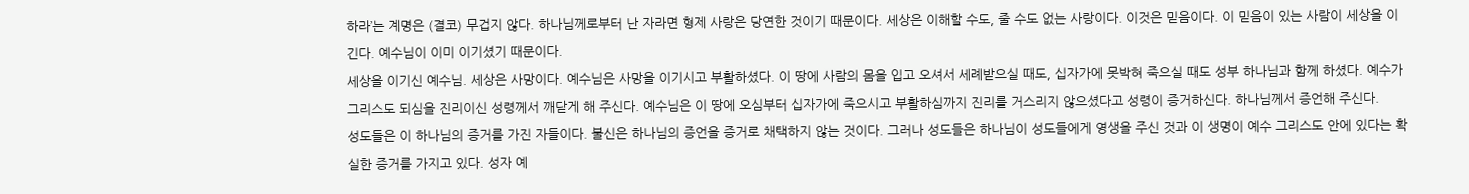하라’는 계명은 (결코) 무겁지 않다. 하나님께로부터 난 자라면 형제 사랑은 당연한 것이기 때문이다. 세상은 이해할 수도, 줄 수도 없는 사랑이다. 이것은 믿음이다. 이 믿음이 있는 사람이 세상을 이긴다. 예수님이 이미 이기셨기 때문이다.
세상을 이기신 예수님. 세상은 사망이다. 예수님은 사망을 이기시고 부활하셨다. 이 땅에 사람의 몸을 입고 오셔서 세례받으실 때도, 십자가에 못박혀 죽으실 때도 성부 하나님과 함께 하셨다. 예수가 그리스도 되심을 진리이신 성령께서 깨닫게 해 주신다. 예수님은 이 땅에 오심부터 십자가에 죽으시고 부활하심까지 진리를 거스리지 않으셨다고 성령이 증거하신다. 하나님께서 증언해 주신다.
성도들은 이 하나님의 증거를 가진 자들이다. 불신은 하나님의 증언을 증거로 채택하지 않는 것이다. 그러나 성도들은 하나님이 성도들에게 영생을 주신 것과 이 생명이 예수 그리스도 안에 있다는 확실한 증거를 가지고 있다. 성자 예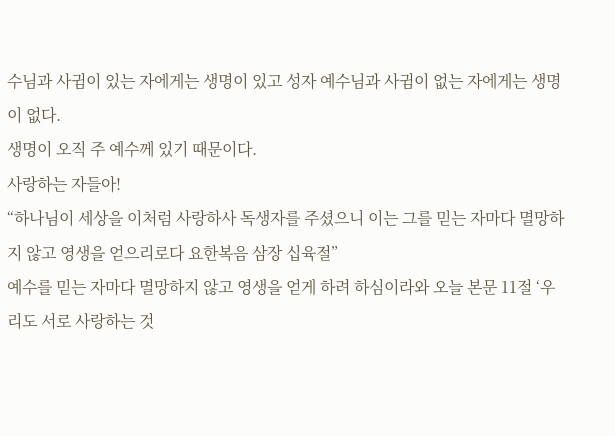수님과 사귐이 있는 자에게는 생명이 있고 성자 예수님과 사귐이 없는 자에게는 생명이 없다.
생명이 오직 주 예수께 있기 때문이다.
사랑하는 자들아!
“하나님이 세상을 이처럼 사랑하사 독생자를 주셨으니 이는 그를 믿는 자마다 멸망하지 않고 영생을 얻으리로다 요한복음 삼장 십육절”
예수를 믿는 자마다 멸망하지 않고 영생을 얻게 하려 하심이라와 오늘 본문 11절 ‘우리도 서로 사랑하는 것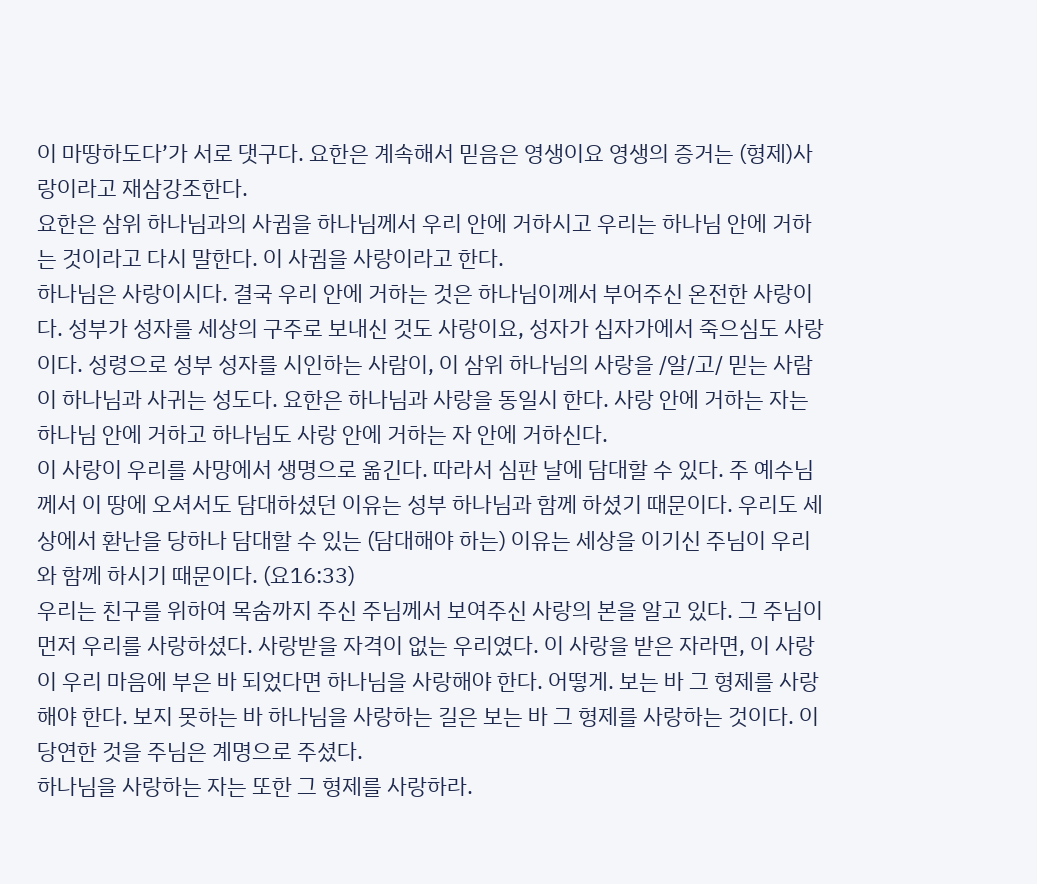이 마땅하도다’가 서로 댓구다. 요한은 계속해서 믿음은 영생이요 영생의 증거는 (형제)사랑이라고 재삼강조한다.
요한은 삼위 하나님과의 사귐을 하나님께서 우리 안에 거하시고 우리는 하나님 안에 거하는 것이라고 다시 말한다. 이 사귐을 사랑이라고 한다.
하나님은 사랑이시다. 결국 우리 안에 거하는 것은 하나님이께서 부어주신 온전한 사랑이다. 성부가 성자를 세상의 구주로 보내신 것도 사랑이요, 성자가 십자가에서 죽으심도 사랑이다. 성령으로 성부 성자를 시인하는 사람이, 이 삼위 하나님의 사랑을 /알/고/ 믿는 사람이 하나님과 사귀는 성도다. 요한은 하나님과 사랑을 동일시 한다. 사랑 안에 거하는 자는 하나님 안에 거하고 하나님도 사랑 안에 거하는 자 안에 거하신다.
이 사랑이 우리를 사망에서 생명으로 옮긴다. 따라서 심판 날에 담대할 수 있다. 주 예수님께서 이 땅에 오셔서도 담대하셨던 이유는 성부 하나님과 함께 하셨기 때문이다. 우리도 세상에서 환난을 당하나 담대할 수 있는 (담대해야 하는) 이유는 세상을 이기신 주님이 우리와 함께 하시기 때문이다. (요16:33)
우리는 친구를 위하여 목숨까지 주신 주님께서 보여주신 사랑의 본을 알고 있다. 그 주님이 먼저 우리를 사랑하셨다. 사랑받을 자격이 없는 우리였다. 이 사랑을 받은 자라면, 이 사랑이 우리 마음에 부은 바 되었다면 하나님을 사랑해야 한다. 어떻게. 보는 바 그 형제를 사랑해야 한다. 보지 못하는 바 하나님을 사랑하는 길은 보는 바 그 형제를 사랑하는 것이다. 이 당연한 것을 주님은 계명으로 주셨다.
하나님을 사랑하는 자는 또한 그 형제를 사랑하라.